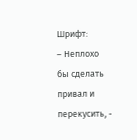Шрифт:
– Неплохо бы сделать привал и перекусить, -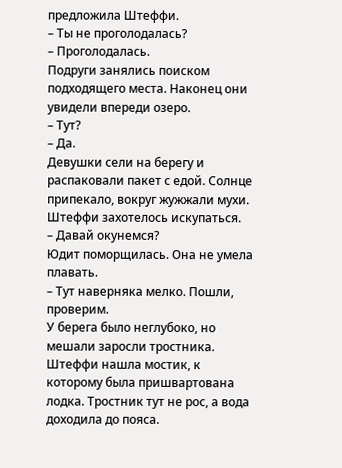предложила Штеффи.
– Ты не проголодалась?
– Проголодалась.
Подруги занялись поиском подходящего места. Наконец они увидели впереди озеро.
– Тут?
– Да.
Девушки сели на берегу и распаковали пакет с едой. Солнце припекало, вокруг жужжали мухи. Штеффи захотелось искупаться.
– Давай окунемся?
Юдит поморщилась. Она не умела плавать.
– Тут наверняка мелко. Пошли, проверим.
У берега было неглубоко, но мешали заросли тростника. Штеффи нашла мостик, к которому была пришвартована лодка. Тростник тут не рос, а вода доходила до пояса.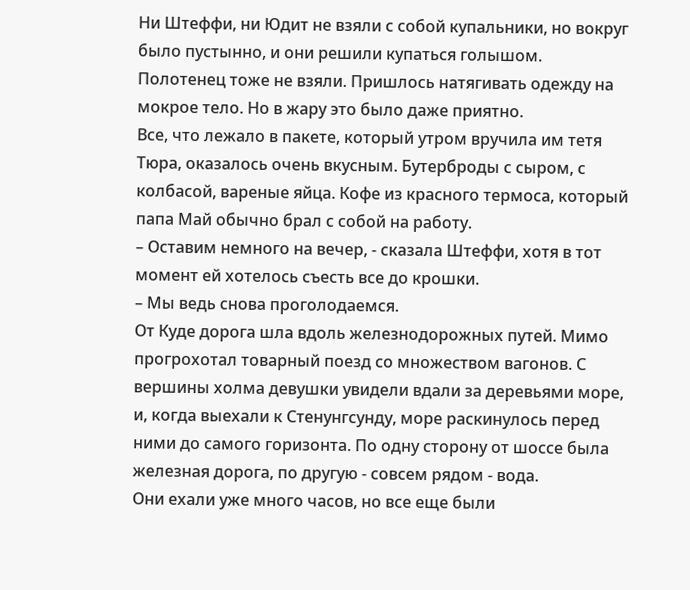Ни Штеффи, ни Юдит не взяли с собой купальники, но вокруг было пустынно, и они решили купаться голышом.
Полотенец тоже не взяли. Пришлось натягивать одежду на мокрое тело. Но в жару это было даже приятно.
Все, что лежало в пакете, который утром вручила им тетя Тюра, оказалось очень вкусным. Бутерброды с сыром, с колбасой, вареные яйца. Кофе из красного термоса, который папа Май обычно брал с собой на работу.
– Оставим немного на вечер, - сказала Штеффи, хотя в тот момент ей хотелось съесть все до крошки.
– Мы ведь снова проголодаемся.
От Куде дорога шла вдоль железнодорожных путей. Мимо прогрохотал товарный поезд со множеством вагонов. С вершины холма девушки увидели вдали за деревьями море, и, когда выехали к Стенунгсунду, море раскинулось перед ними до самого горизонта. По одну сторону от шоссе была железная дорога, по другую - совсем рядом - вода.
Они ехали уже много часов, но все еще были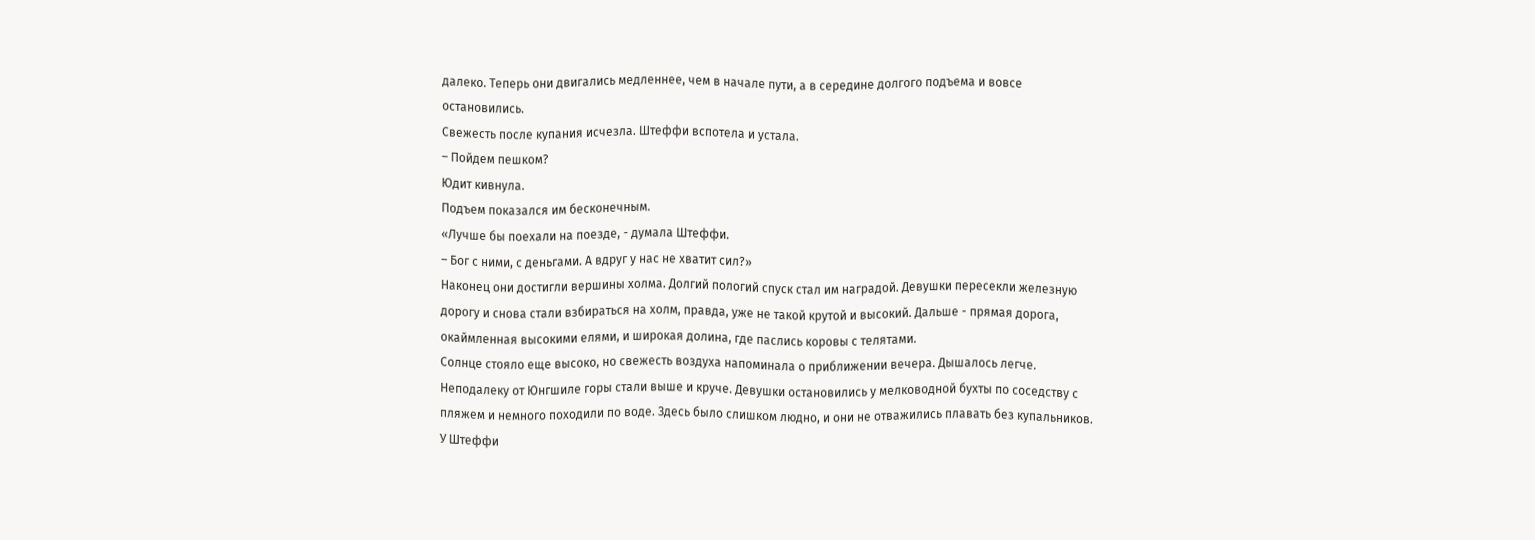далеко. Теперь они двигались медленнее, чем в начале пути, а в середине долгого подъема и вовсе остановились.
Свежесть после купания исчезла. Штеффи вспотела и устала.
– Пойдем пешком?
Юдит кивнула.
Подъем показался им бесконечным.
«Лучше бы поехали на поезде, - думала Штеффи.
– Бог с ними, с деньгами. А вдруг у нас не хватит сил?»
Наконец они достигли вершины холма. Долгий пологий спуск стал им наградой. Девушки пересекли железную дорогу и снова стали взбираться на холм, правда, уже не такой крутой и высокий. Дальше - прямая дорога, окаймленная высокими елями, и широкая долина, где паслись коровы с телятами.
Солнце стояло еще высоко, но свежесть воздуха напоминала о приближении вечера. Дышалось легче. Неподалеку от Юнгшиле горы стали выше и круче. Девушки остановились у мелководной бухты по соседству с пляжем и немного походили по воде. Здесь было слишком людно, и они не отважились плавать без купальников.
У Штеффи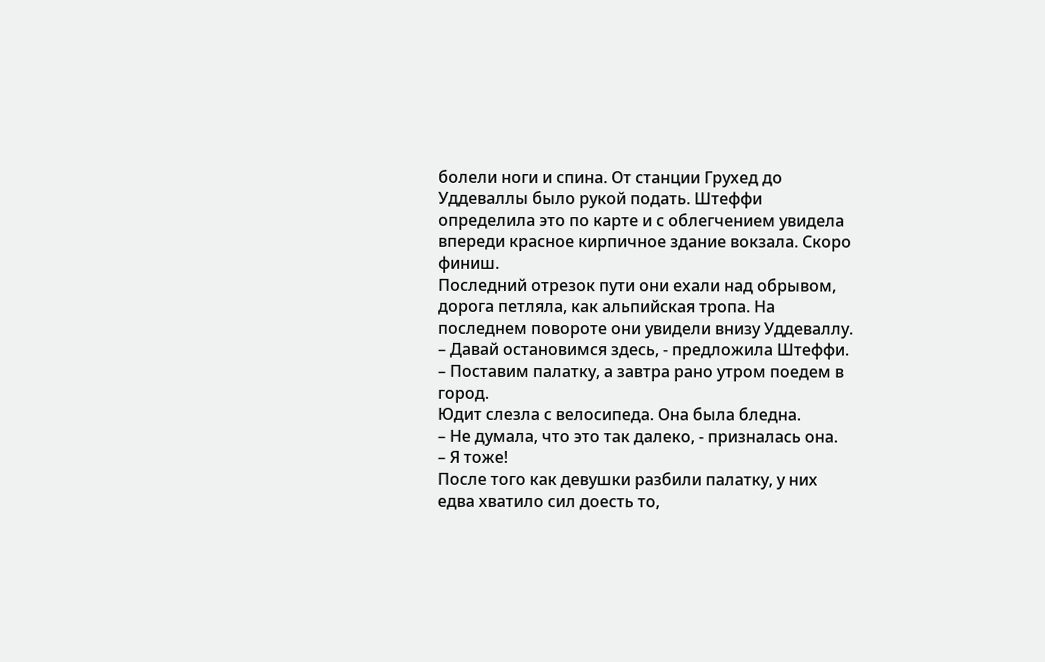болели ноги и спина. От станции Грухед до Уддеваллы было рукой подать. Штеффи определила это по карте и с облегчением увидела впереди красное кирпичное здание вокзала. Скоро финиш.
Последний отрезок пути они ехали над обрывом, дорога петляла, как альпийская тропа. На последнем повороте они увидели внизу Уддеваллу.
– Давай остановимся здесь, - предложила Штеффи.
– Поставим палатку, а завтра рано утром поедем в город.
Юдит слезла с велосипеда. Она была бледна.
– Не думала, что это так далеко, - призналась она.
– Я тоже!
После того как девушки разбили палатку, у них едва хватило сил доесть то,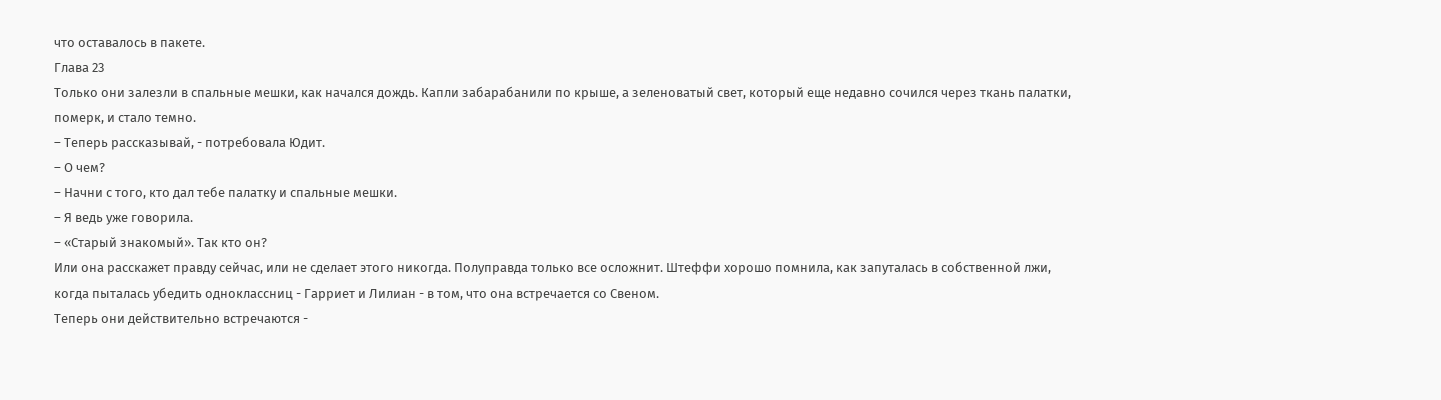что оставалось в пакете.
Глава 23
Только они залезли в спальные мешки, как начался дождь. Капли забарабанили по крыше, а зеленоватый свет, который еще недавно сочился через ткань палатки, померк, и стало темно.
– Теперь рассказывай, - потребовала Юдит.
– О чем?
– Начни с того, кто дал тебе палатку и спальные мешки.
– Я ведь уже говорила.
– «Старый знакомый». Так кто он?
Или она расскажет правду сейчас, или не сделает этого никогда. Полуправда только все осложнит. Штеффи хорошо помнила, как запуталась в собственной лжи, когда пыталась убедить одноклассниц - Гарриет и Лилиан - в том, что она встречается со Свеном.
Теперь они действительно встречаются -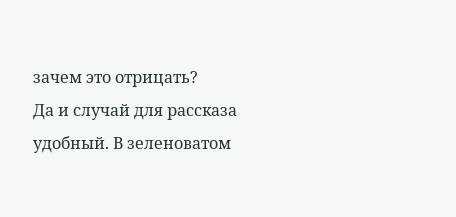зачем это отрицать?
Да и случай для рассказа удобный. В зеленоватом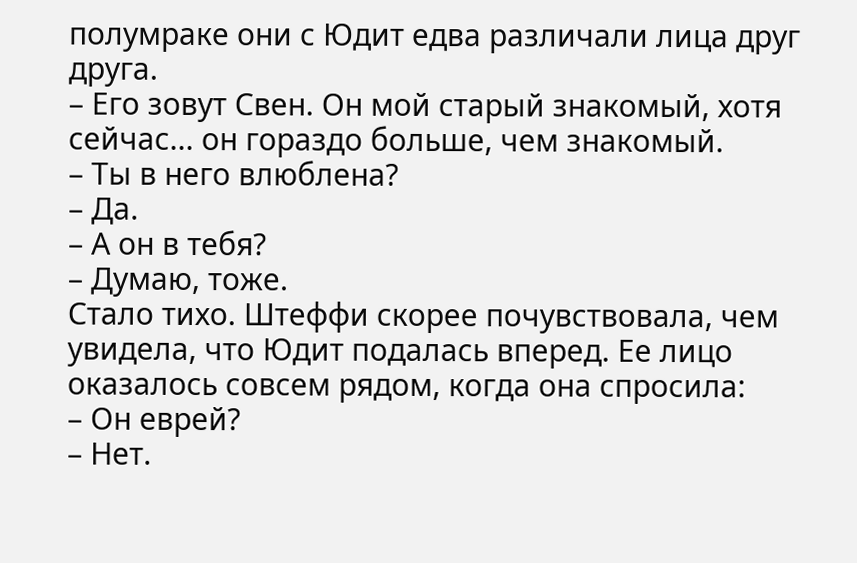полумраке они с Юдит едва различали лица друг друга.
– Его зовут Свен. Он мой старый знакомый, хотя сейчас... он гораздо больше, чем знакомый.
– Ты в него влюблена?
– Да.
– А он в тебя?
– Думаю, тоже.
Стало тихо. Штеффи скорее почувствовала, чем увидела, что Юдит подалась вперед. Ее лицо оказалось совсем рядом, когда она спросила:
– Он еврей?
– Нет.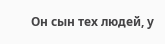Он сын тех людей, у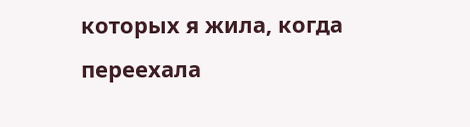которых я жила, когда переехала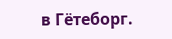в Гётеборг.